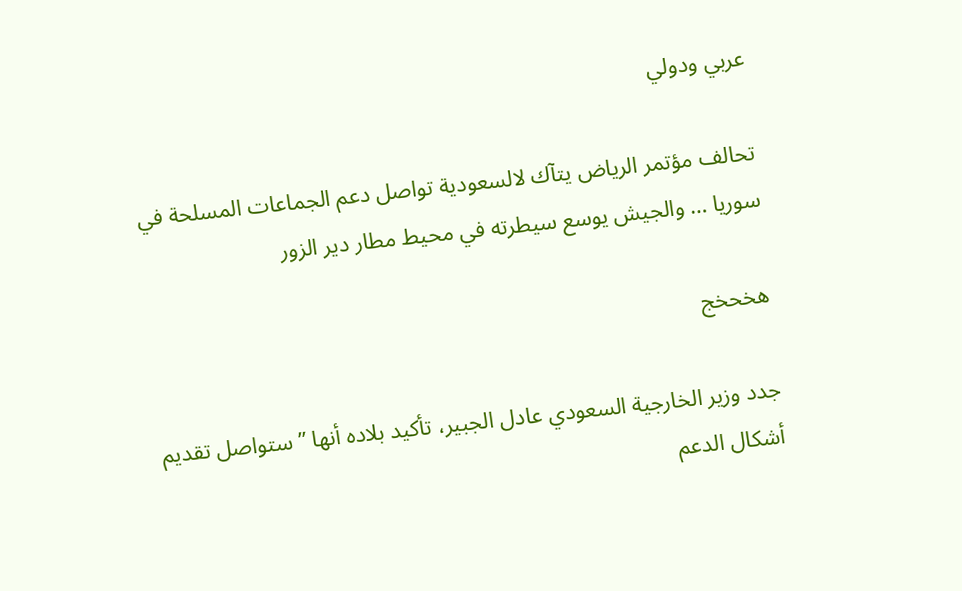عربي ودولي

تحالف مؤتمر الرياض يتآك لالسعودية تواصل دعم الجماعات المسلحة في سوريا … والجيش يوسع سيطرته في محيط مطار دير الزور

هخحخج

جدد وزير الخارجية السعودي عادل الجبير، تأكيد بلاده أنها ” ستواصل تقديم أشكال الدعم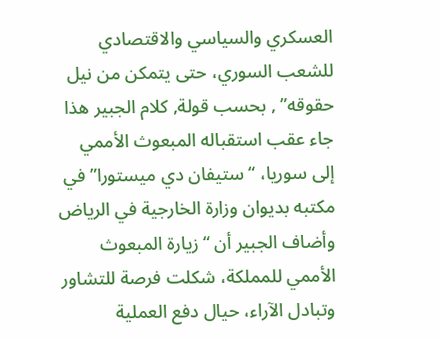العسكري والسياسي والاقتصادي للشعب السوري، حتى يتمكن من نيل حقوقه” , بحسب قولة, كلام الجبير هذا جاء عقب استقباله المبعوث الأممي إلى سوريا، “ستيفان دي ميستورا” في مكتبه بديوان وزارة الخارجية في الرياض وأضاف الجبير أن “زيارة المبعوث الأممي للمملكة، شكلت فرصة للتشاور وتبادل الآراء، حيال دفع العملية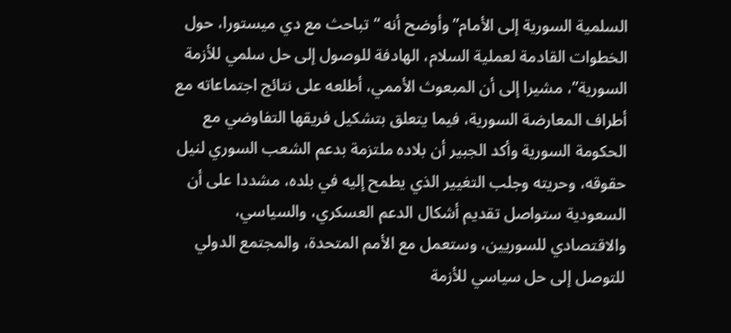السلمية السورية إلى الأمام” وأوضح أنه “تباحث مع دي ميستورا، حول الخطوات القادمة لعملية السلام، الهادفة للوصول إلى حل سلمي للأزمة السورية”، مشيرا إلى أن المبعوث الأممي، أطلعه على نتائج اجتماعاته مع أطراف المعارضة السورية، فيما يتعلق بتشكيل فريقها التفاوضي مع الحكومة السورية وأكد الجبير أن بلاده ملتزمة بدعم الشعب السوري لنيل حقوقه، وحريته وجلب التغيير الذي يطمح إليه في بلده، مشددا على أن السعودية ستواصل تقديم أشكال الدعم العسكري، والسياسي، والاقتصادي للسوريين، وستعمل مع الأمم المتحدة، والمجتمع الدولي للتوصل إلى حل سياسي للأزمة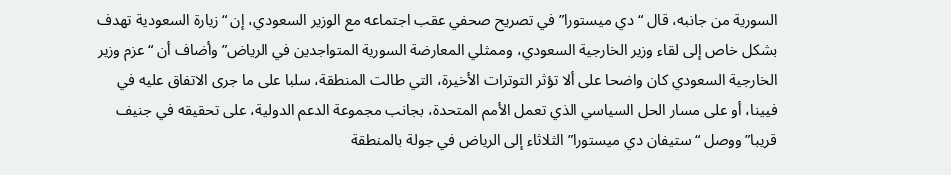السورية من جانبه، قال “دي ميستورا” في تصريح صحفي عقب اجتماعه مع الوزير السعودي، إن “زيارة السعودية تهدف بشكل خاص إلى لقاء وزير الخارجية السعودي، وممثلي المعارضة السورية المتواجدين في الرياض” وأضاف أن “عزم وزير الخارجية السعودي كان واضحا على ألا تؤثر التوترات الأخيرة، التي طالت المنطقة، سلبا على ما جرى الاتفاق عليه في فيينا، أو على مسار الحل السياسي الذي تعمل الأمم المتحدة، بجانب مجموعة الدعم الدولية، على تحقيقه في جنيف قريبا” ووصل “ستيفان دي ميستورا” الثلاثاء إلى الرياض في جولة بالمنطقة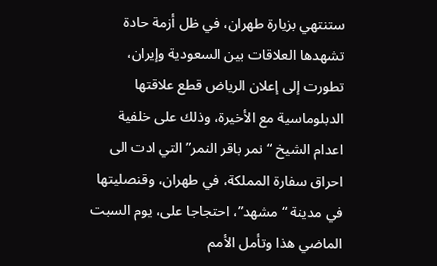ستنتهي بزيارة طهران، في ظل أزمة حادة تشهدها العلاقات بين السعودية وإيران، تطورت إلى إعلان الرياض قطع علاقتها الدبلوماسية مع الأخيرة، وذلك على خلفية اعدام الشيخ “نمر باقر النمر” التي ادت الى احراق سفارة المملكة، في طهران، وقنصليتها في مدينة “مشهد”، احتجاجا على، يوم السبت الماضي هذا وتأمل الأمم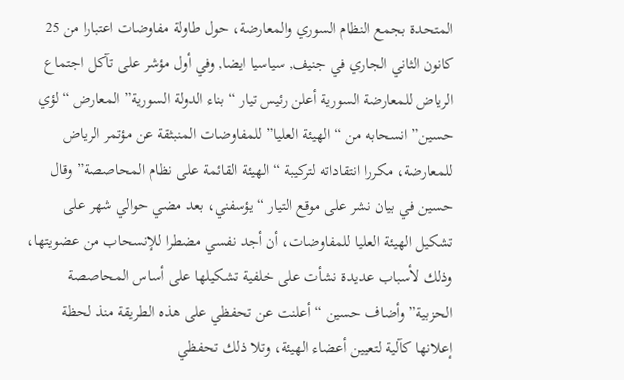المتحدة بجمع النظام السوري والمعارضة، حول طاولة مفاوضات اعتبارا من 25 كانون الثاني الجاري في جنيف, سياسيا ايضا, وفي أول مؤشر على تآكل اجتماع الرياض للمعارضة السورية أعلن رئيس تيار “بناء الدولة السورية” المعارض “لؤي حسين” انسحابه من “الهيئة العليا” للمفاوضات المنبثقة عن مؤتمر الرياض للمعارضة، مكررا انتقاداته لتركيبة “الهيئة القائمة على نظام المحاصصة” وقال حسين في بيان نشر على موقع التيار “يؤسفني، بعد مضي حوالي شهر على تشكيل الهيئة العليا للمفاوضات، أن أجد نفسي مضطرا للإنسحاب من عضويتها، وذلك لأسباب عديدة نشأت على خلفية تشكيلها على أساس المحاصصة الحزبية” وأضاف حسين “أعلنت عن تحفظي على هذه الطريقة منذ لحظة إعلانها كآلية لتعيين أعضاء الهيئة، وتلا ذلك تحفظي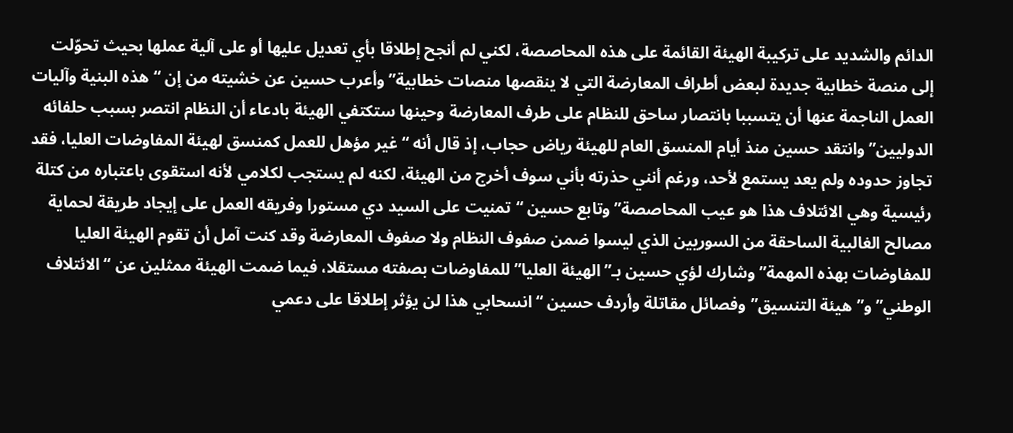الدائم والشديد على تركيبة الهيئة القائمة على هذه المحاصصة، لكني لم أنجح إطلاقا بأي تعديل عليها أو على آلية عملها بحيث تحوّلت إلى منصة خطابية جديدة لبعض أطراف المعارضة التي لا ينقصها منصات خطابية” وأعرب حسين عن خشيته من إن “هذه البنية وآليات العمل الناجمة عنها أن يتسببا بانتصار ساحق للنظام على طرف المعارضة وحينها ستكتفي الهيئة بادعاء أن النظام انتصر بسبب حلفائه الدوليين” وانتقد حسين منذ أيام المنسق العام للهيئة رياض حجاب، إذ قال أنه “غير مؤهل للعمل كمنسق لهيئة المفاوضات العليا، فقد تجاوز حدوده ولم يعد يستمع لأحد، ورغم أنني حذرته بأني سوف أخرج من الهيئة، لكنه لم يستجب لكلامي لأنه استقوى باعتباره من كتلة رئيسية وهي الائتلاف هذا هو عيب المحاصصة” وتابع حسين “تمنيت على السيد دي مستورا وفريقه العمل على إيجاد طريقة لحماية مصالح الغالبية الساحقة من السوريين الذي ليسوا ضمن صفوف النظام ولا صفوف المعارضة وقد كنت آمل أن تقوم الهيئة العليا للمفاوضات بهذه المهمة” وشارك لؤي حسين بـ”الهيئة العليا” للمفاوضات بصفته مستقلا، فيما ضمت الهيئة ممثلين عن “الائتلاف الوطني” و”هيئة التنسيق” وفصائل مقاتلة وأردف حسين “انسحابي هذا لن يؤثر إطلاقا على دعمي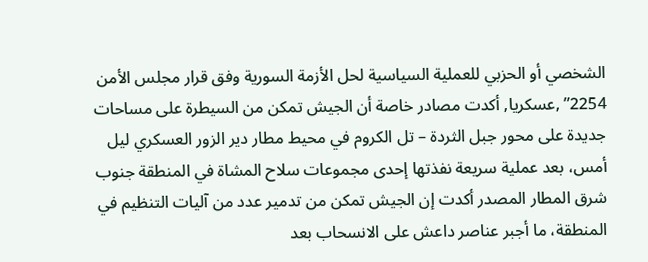الشخصي أو الحزبي للعملية السياسية لحل الأزمة السورية وفق قرار مجلس الأمن 2254” ,عسكريا, أكدت مصادر خاصة أن الجيش تمكن من السيطرة على مساحات جديدة على محور جبل الثردة – تل الكروم في محيط مطار دير الزور العسكري ليل أمس، بعد عملية سريعة نفذتها إحدى مجموعات سلاح المشاة في المنطقة جنوب شرق المطار المصدر أكدت إن الجيش تمكن من تدمير عدد من آليات التنظيم في المنطقة، ما أجبر عناصر داعش على الانسحاب بعد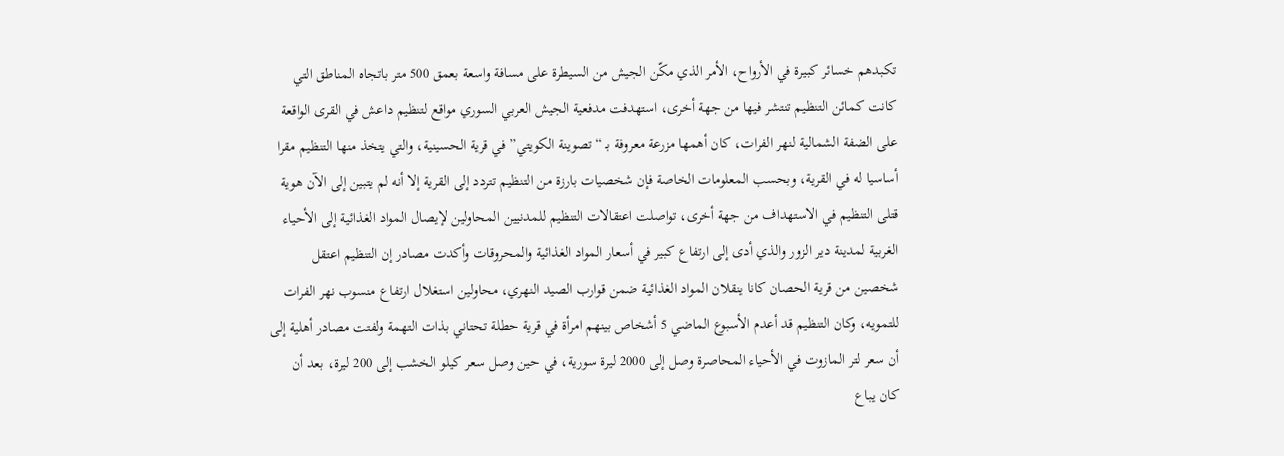تكبدهم خسائر كبيرة في الأرواح، الأمر الذي مكّن الجيش من السيطرة على مسافة واسعة بعمق 500 متر باتجاه المناطق التي كانت كمائن التنظيم تنتشر فيها من جهة أخرى، استهدفت مدفعية الجيش العربي السوري مواقع لتنظيم داعش في القرى الواقعة على الضفة الشمالية لنهر الفرات، كان أهمها مزرعة معروفة بـ “تصوينة الكويتي” في قرية الحسينية، والتي يتخذ منها التنظيم مقرا أساسيا له في القرية، وبحسب المعلومات الخاصة فإن شخصيات بارزة من التنظيم تتردد إلى القرية إلا أنه لم يتبين إلى الآن هوية قتلى التنظيم في الاستهداف من جهة أخرى، تواصلت اعتقالات التنظيم للمدنيين المحاولين لإيصال المواد الغذائية إلى الأحياء الغربية لمدينة دير الزور والذي أدى إلى ارتفاع كبير في أسعار المواد الغذائية والمحروقات وأكدت مصادر إن التنظيم اعتقل شخصين من قرية الحصان كانا ينقلان المواد الغذائية ضمن قوارب الصيد النهري، محاولين استغلال ارتفاع منسوب نهر الفرات للتمويه، وكان التنظيم قد أعدم الأسبوع الماضي 5 أشخاص بينهم امرأة في قرية حطلة تحتاني بذات التهمة ولفتت مصادر أهلية إلى أن سعر لتر المازوت في الأحياء المحاصرة وصل إلى 2000 ليرة سورية، في حين وصل سعر كيلو الخشب إلى 200 ليرة، بعد أن كان يباع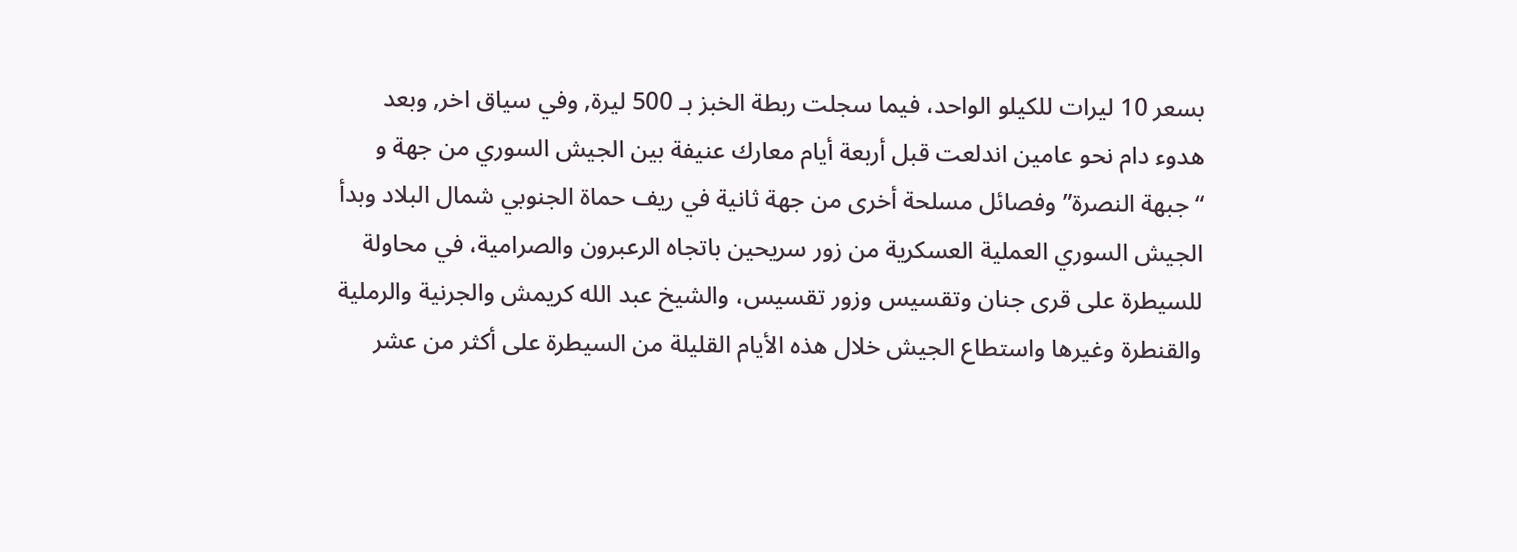بسعر 10 ليرات للكيلو الواحد، فيما سجلت ربطة الخبز بـ 500 ليرة, وفي سياق اخر, وبعد هدوء دام نحو عامين اندلعت قبل أربعة أيام معارك عنيفة بين الجيش السوري من جهة و “جبهة النصرة” وفصائل مسلحة أخرى من جهة ثانية في ريف حماة الجنوبي شمال البلاد وبدأ الجيش السوري العملية العسكرية من زور سريحين باتجاه الرعبرون والصرامية، في محاولة للسيطرة على قرى جنان وتقسيس وزور تقسيس، والشيخ عبد الله كريمش والجرنية والرملية والقنطرة وغيرها واستطاع الجيش خلال هذه الأيام القليلة من السيطرة على أكثر من عشر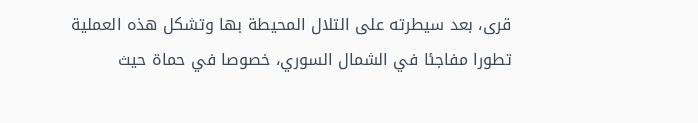قرى، بعد سيطرته على التلال المحيطة بها وتشكل هذه العملية تطورا مفاجئا في الشمال السوري، خصوصا في حماة حيث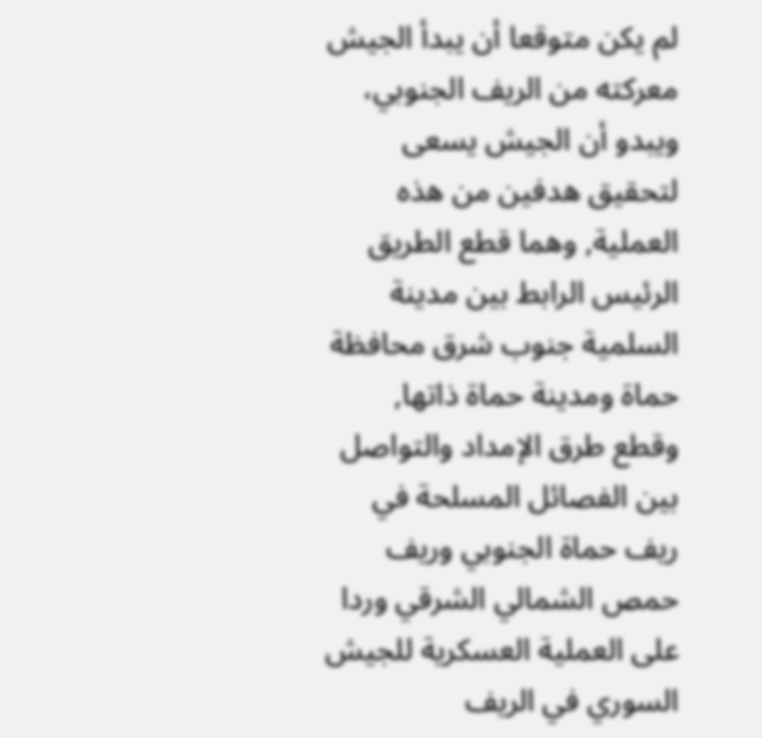لم يكن متوقعا أن يبدأ الجيش معركته من الريف الجنوبي، ويبدو أن الجيش يسعى لتحقيق هدفين من هذه العملية, وهما قطع الطريق الرئيس الرابط بين مدينة السلمية جنوب شرق محافظة حماة ومدينة حماة ذاتها, وقطع طرق الإمداد والتواصل بين الفصائل المسلحة في ريف حماة الجنوبي وريف حمص الشمالي الشرقي وردا على العملية العسكرية للجيش السوري في الريف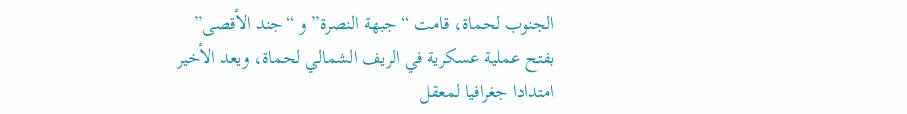الجنوب لحماة، قامت “جبهة النصرة” و “جند الأقصى” بفتح عملية عسكرية في الريف الشمالي لحماة، ويعد الأخير امتدادا جغرافيا لمعقل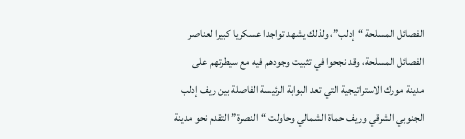الفصائل المسلحة “إدلب”، ولذلك يشهد تواجدا عسكريا كبيرا لعناصر الفصائل المسلحة، وقد نجحوا في تثبيت وجودهم فيه مع سيطرتهم على مدينة مورك الاستراتيجية التي تعد البوابة الرئيسة الفاصلة بين ريف إدلب الجنوبي الشرقي وريف حماة الشمالي وحاولت “النصرة” التقدم نحو مدينة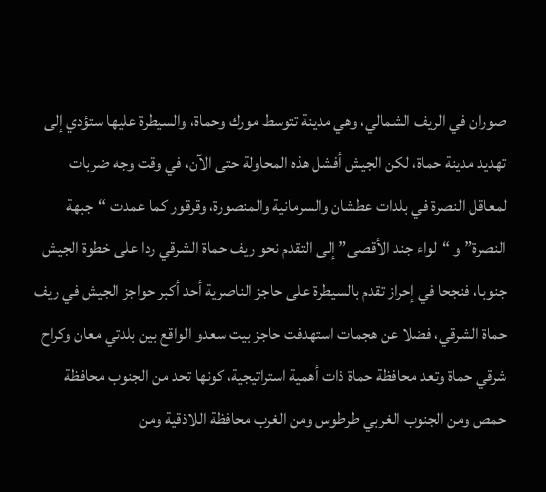صوران في الريف الشمالي، وهي مدينة تتوسط مورك وحماة، والسيطرة عليها ستؤدي إلى تهديد مدينة حماة، لكن الجيش أفشل هذه المحاولة حتى الآن، في وقت وجه ضربات لمعاقل النصرة في بلدات عطشان والسرمانية والمنصورة، وقرقور كما عمدت “جبهة النصرة” و “لواء جند الأقصى” إلى التقدم نحو ريف حماة الشرقي ردا على خطوة الجيش جنوبا، فنجحا في إحراز تقدم بالسيطرة على حاجز الناصرية أحد أكبر حواجز الجيش في ريف حماة الشرقي، فضلا عن هجمات استهدفت حاجز بيت سعدو الواقع بين بلدتي معان وكراح شرقي حماة وتعد محافظة حماة ذات أهمية استراتيجية، كونها تحد من الجنوب محافظة حمص ومن الجنوب الغربي طرطوس ومن الغرب محافظة اللاذقية ومن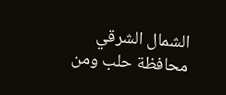الشمال الشرقي محافظة حلب ومن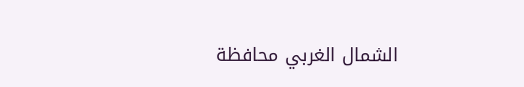الشمال الغربي محافظة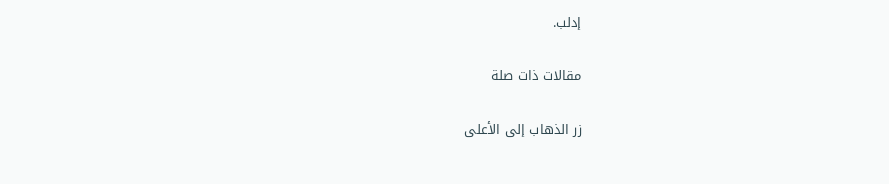إدلب.

مقالات ذات صلة

زر الذهاب إلى الأعلى